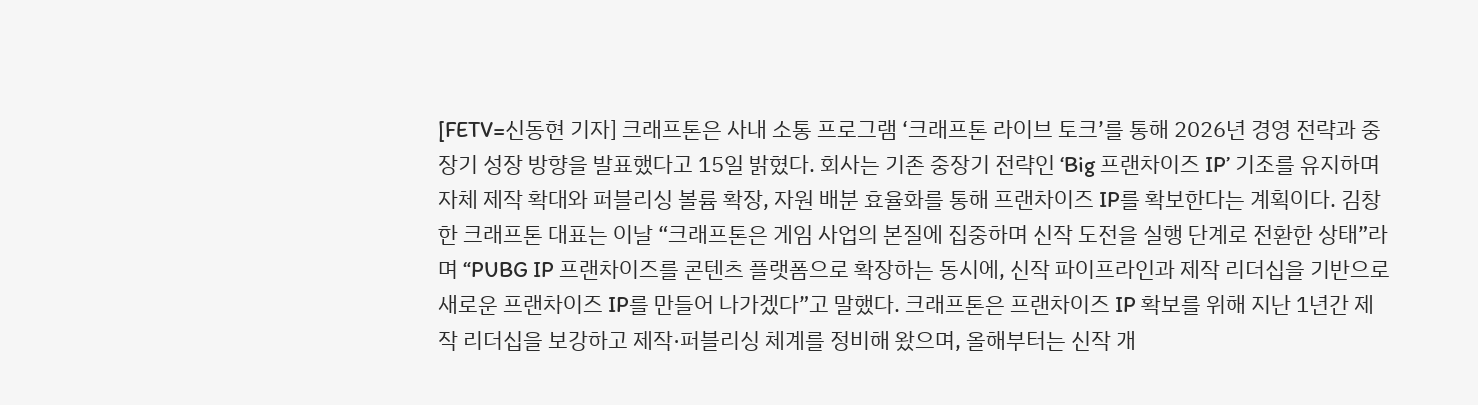[FETV=신동현 기자] 크래프톤은 사내 소통 프로그램 ‘크래프톤 라이브 토크’를 통해 2026년 경영 전략과 중장기 성장 방향을 발표했다고 15일 밝혔다. 회사는 기존 중장기 전략인 ‘Big 프랜차이즈 IP’ 기조를 유지하며 자체 제작 확대와 퍼블리싱 볼륨 확장, 자원 배분 효율화를 통해 프랜차이즈 IP를 확보한다는 계획이다. 김창한 크래프톤 대표는 이날 “크래프톤은 게임 사업의 본질에 집중하며 신작 도전을 실행 단계로 전환한 상태”라며 “PUBG IP 프랜차이즈를 콘텐츠 플랫폼으로 확장하는 동시에, 신작 파이프라인과 제작 리더십을 기반으로 새로운 프랜차이즈 IP를 만들어 나가겠다”고 말했다. 크래프톤은 프랜차이즈 IP 확보를 위해 지난 1년간 제작 리더십을 보강하고 제작·퍼블리싱 체계를 정비해 왔으며, 올해부터는 신작 개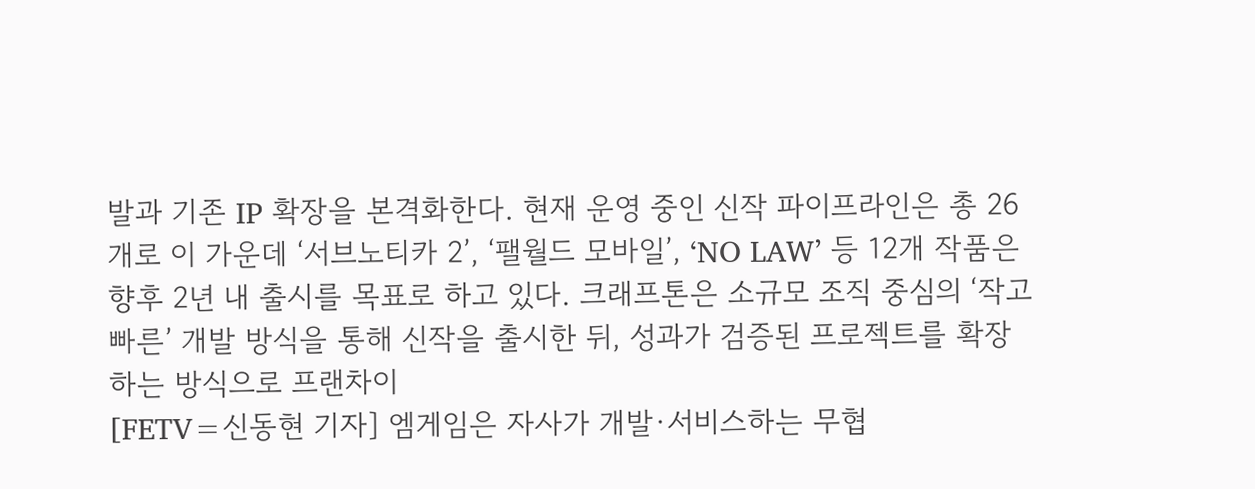발과 기존 IP 확장을 본격화한다. 현재 운영 중인 신작 파이프라인은 총 26개로 이 가운데 ‘서브노티카 2’, ‘팰월드 모바일’, ‘NO LAW’ 등 12개 작품은 향후 2년 내 출시를 목표로 하고 있다. 크래프톤은 소규모 조직 중심의 ‘작고 빠른’ 개발 방식을 통해 신작을 출시한 뒤, 성과가 검증된 프로젝트를 확장하는 방식으로 프랜차이
[FETV=신동현 기자] 엠게임은 자사가 개발·서비스하는 무협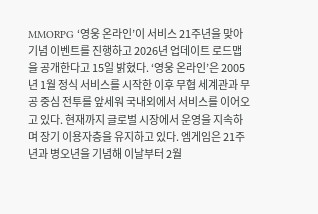MMORPG ‘영웅 온라인’이 서비스 21주년을 맞아 기념 이벤트를 진행하고 2026년 업데이트 로드맵을 공개한다고 15일 밝혔다. ‘영웅 온라인’은 2005년 1월 정식 서비스를 시작한 이후 무협 세계관과 무공 중심 전투를 앞세워 국내외에서 서비스를 이어오고 있다. 현재까지 글로벌 시장에서 운영을 지속하며 장기 이용자층을 유지하고 있다. 엠게임은 21주년과 병오년을 기념해 이날부터 2월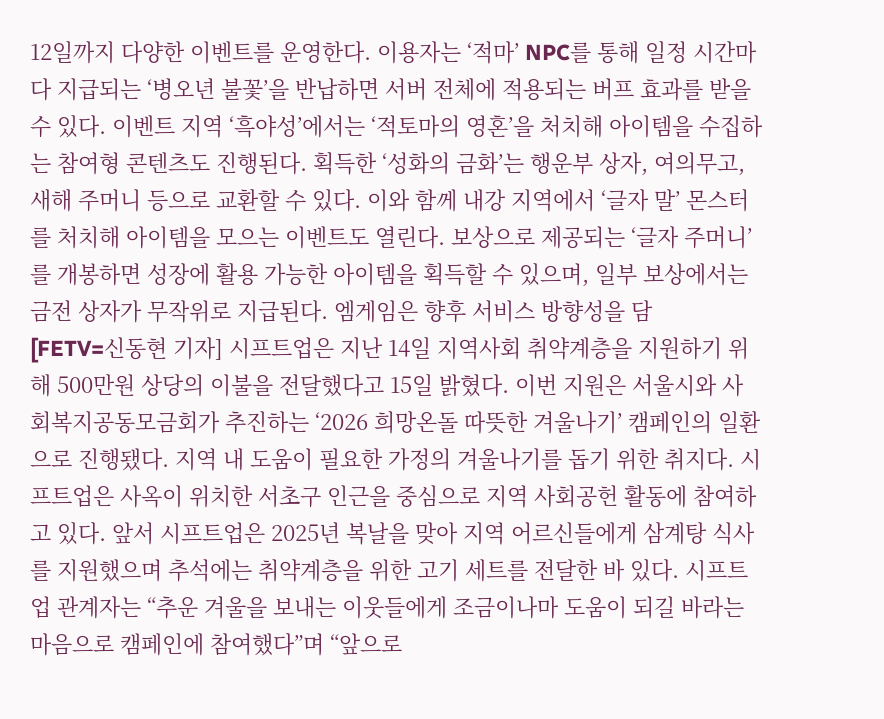12일까지 다양한 이벤트를 운영한다. 이용자는 ‘적마’ NPC를 통해 일정 시간마다 지급되는 ‘병오년 불꽃’을 반납하면 서버 전체에 적용되는 버프 효과를 받을 수 있다. 이벤트 지역 ‘흑야성’에서는 ‘적토마의 영혼’을 처치해 아이템을 수집하는 참여형 콘텐츠도 진행된다. 획득한 ‘성화의 금화’는 행운부 상자, 여의무고, 새해 주머니 등으로 교환할 수 있다. 이와 함께 내강 지역에서 ‘글자 말’ 몬스터를 처치해 아이템을 모으는 이벤트도 열린다. 보상으로 제공되는 ‘글자 주머니’를 개봉하면 성장에 활용 가능한 아이템을 획득할 수 있으며, 일부 보상에서는 금전 상자가 무작위로 지급된다. 엠게임은 향후 서비스 방향성을 담
[FETV=신동현 기자] 시프트업은 지난 14일 지역사회 취약계층을 지원하기 위해 500만원 상당의 이불을 전달했다고 15일 밝혔다. 이번 지원은 서울시와 사회복지공동모금회가 추진하는 ‘2026 희망온돌 따뜻한 겨울나기’ 캠페인의 일환으로 진행됐다. 지역 내 도움이 필요한 가정의 겨울나기를 돕기 위한 취지다. 시프트업은 사옥이 위치한 서초구 인근을 중심으로 지역 사회공헌 활동에 참여하고 있다. 앞서 시프트업은 2025년 복날을 맞아 지역 어르신들에게 삼계탕 식사를 지원했으며 추석에는 취약계층을 위한 고기 세트를 전달한 바 있다. 시프트업 관계자는 “추운 겨울을 보내는 이웃들에게 조금이나마 도움이 되길 바라는 마음으로 캠페인에 참여했다”며 “앞으로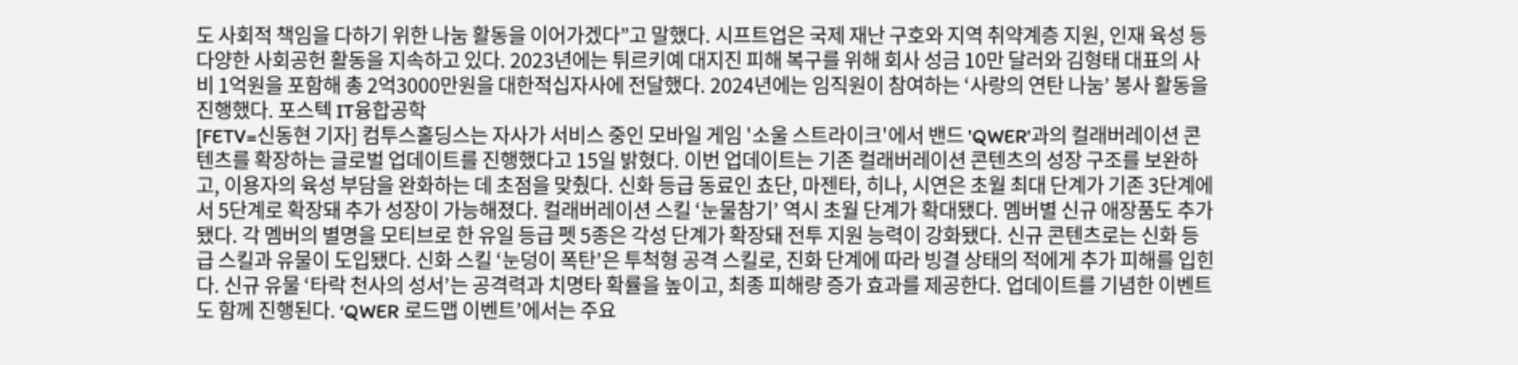도 사회적 책임을 다하기 위한 나눔 활동을 이어가겠다”고 말했다. 시프트업은 국제 재난 구호와 지역 취약계층 지원, 인재 육성 등 다양한 사회공헌 활동을 지속하고 있다. 2023년에는 튀르키예 대지진 피해 복구를 위해 회사 성금 10만 달러와 김형태 대표의 사비 1억원을 포함해 총 2억3000만원을 대한적십자사에 전달했다. 2024년에는 임직원이 참여하는 ‘사랑의 연탄 나눔’ 봉사 활동을 진행했다. 포스텍 IT융합공학
[FETV=신동현 기자] 컴투스홀딩스는 자사가 서비스 중인 모바일 게임 '소울 스트라이크'에서 밴드 'QWER'과의 컬래버레이션 콘텐츠를 확장하는 글로벌 업데이트를 진행했다고 15일 밝혔다. 이번 업데이트는 기존 컬래버레이션 콘텐츠의 성장 구조를 보완하고, 이용자의 육성 부담을 완화하는 데 초점을 맞췄다. 신화 등급 동료인 쵸단, 마젠타, 히나, 시연은 초월 최대 단계가 기존 3단계에서 5단계로 확장돼 추가 성장이 가능해졌다. 컬래버레이션 스킬 ‘눈물참기’ 역시 초월 단계가 확대됐다. 멤버별 신규 애장품도 추가됐다. 각 멤버의 별명을 모티브로 한 유일 등급 펫 5종은 각성 단계가 확장돼 전투 지원 능력이 강화됐다. 신규 콘텐츠로는 신화 등급 스킬과 유물이 도입됐다. 신화 스킬 ‘눈덩이 폭탄’은 투척형 공격 스킬로, 진화 단계에 따라 빙결 상태의 적에게 추가 피해를 입힌다. 신규 유물 ‘타락 천사의 성서’는 공격력과 치명타 확률을 높이고, 최종 피해량 증가 효과를 제공한다. 업데이트를 기념한 이벤트도 함께 진행된다. ‘QWER 로드맵 이벤트’에서는 주요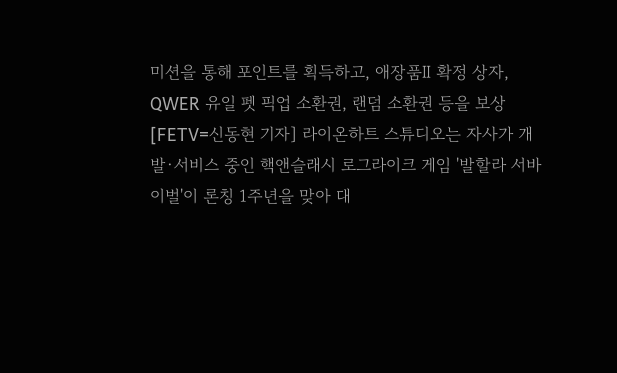미션을 통해 포인트를 획득하고, 애장품Ⅱ 확정 상자, QWER 유일 펫 픽업 소환권, 랜덤 소환권 등을 보상
[FETV=신동현 기자] 라이온하트 스튜디오는 자사가 개발·서비스 중인 핵앤슬래시 로그라이크 게임 '발할라 서바이벌'이 론칭 1주년을 맞아 대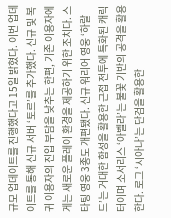규모 업데이트를 진행했다고 15일 밝혔다. 이번 업데이트를 통해 신규 서버 ‘토르’를 추가했다. 신규 및 복귀 이용자의 진입 부담을 낮추는 한편, 기존 이용자에게는 새로운 플레이 환경을 제공하기 위한 조치다. 스타팅 영웅 3종도 개편됐다. 신규 워리어 영웅 ‘하랄드’는 거대한 함성을 활용한 근접 전투에 특화된 캐릭터이며 소서리스 ‘아벨라’는 불꽃 기반의 공격을 활용한다. 로그 ‘시아나’는 단검을 활용한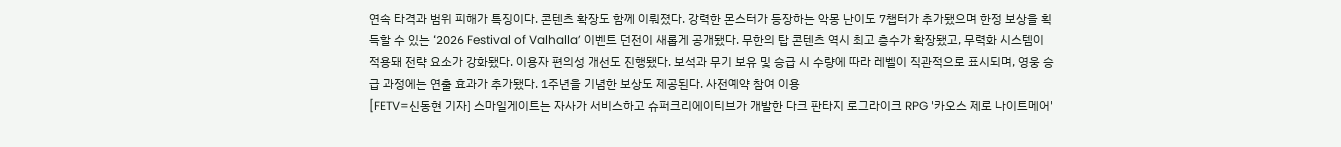연속 타격과 범위 피해가 특징이다. 콘텐츠 확장도 함께 이뤄졌다. 강력한 몬스터가 등장하는 악몽 난이도 7챕터가 추가됐으며 한정 보상을 획득할 수 있는 ‘2026 Festival of Valhalla’ 이벤트 던전이 새롭게 공개됐다. 무한의 탑 콘텐츠 역시 최고 층수가 확장됐고, 무력화 시스템이 적용돼 전략 요소가 강화됐다. 이용자 편의성 개선도 진행됐다. 보석과 무기 보유 및 승급 시 수량에 따라 레벨이 직관적으로 표시되며, 영웅 승급 과정에는 연출 효과가 추가됐다. 1주년을 기념한 보상도 제공된다. 사전예약 참여 이용
[FETV=신동현 기자] 스마일게이트는 자사가 서비스하고 슈퍼크리에이티브가 개발한 다크 판타지 로그라이크 RPG '카오스 제로 나이트메어'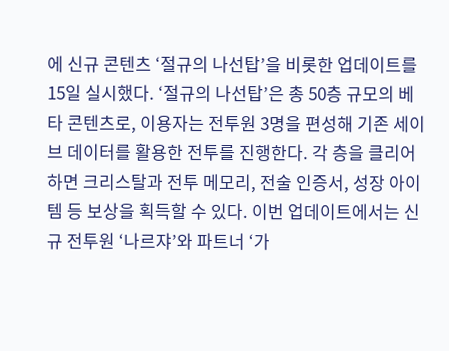에 신규 콘텐츠 ‘절규의 나선탑’을 비롯한 업데이트를 15일 실시했다. ‘절규의 나선탑’은 총 50층 규모의 베타 콘텐츠로, 이용자는 전투원 3명을 편성해 기존 세이브 데이터를 활용한 전투를 진행한다. 각 층을 클리어하면 크리스탈과 전투 메모리, 전술 인증서, 성장 아이템 등 보상을 획득할 수 있다. 이번 업데이트에서는 신규 전투원 ‘나르쟈’와 파트너 ‘가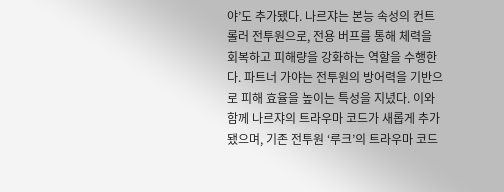야’도 추가됐다. 나르쟈는 본능 속성의 컨트롤러 전투원으로, 전용 버프를 통해 체력을 회복하고 피해량을 강화하는 역할을 수행한다. 파트너 가야는 전투원의 방어력을 기반으로 피해 효율을 높이는 특성을 지녔다. 이와 함께 나르쟈의 트라우마 코드가 새롭게 추가됐으며, 기존 전투원 ‘루크’의 트라우마 코드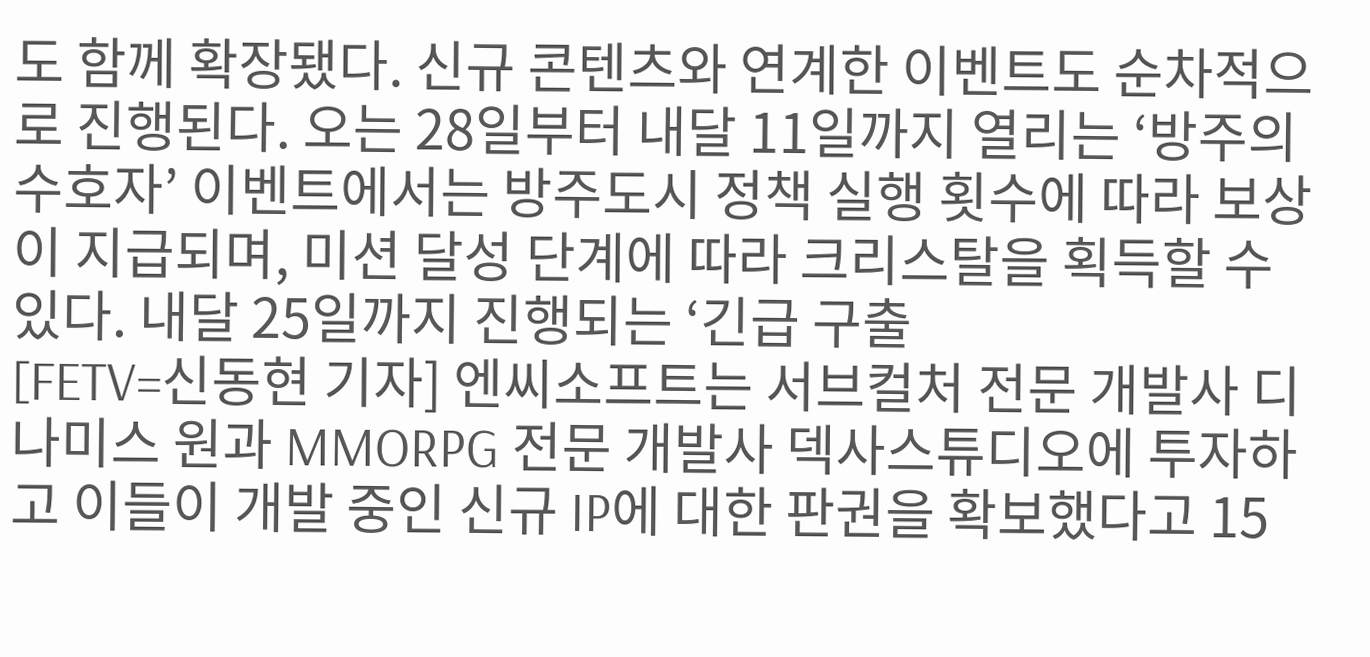도 함께 확장됐다. 신규 콘텐츠와 연계한 이벤트도 순차적으로 진행된다. 오는 28일부터 내달 11일까지 열리는 ‘방주의 수호자’ 이벤트에서는 방주도시 정책 실행 횟수에 따라 보상이 지급되며, 미션 달성 단계에 따라 크리스탈을 획득할 수 있다. 내달 25일까지 진행되는 ‘긴급 구출
[FETV=신동현 기자] 엔씨소프트는 서브컬처 전문 개발사 디나미스 원과 MMORPG 전문 개발사 덱사스튜디오에 투자하고 이들이 개발 중인 신규 IP에 대한 판권을 확보했다고 15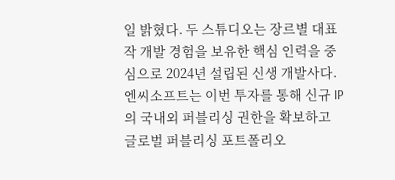일 밝혔다. 두 스튜디오는 장르별 대표작 개발 경험을 보유한 핵심 인력을 중심으로 2024년 설립된 신생 개발사다. 엔씨소프트는 이번 투자를 통해 신규 IP의 국내외 퍼블리싱 권한을 확보하고 글로벌 퍼블리싱 포트폴리오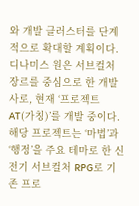와 개발 클러스터를 단계적으로 확대할 계획이다. 디나미스 원은 서브컬처 장르를 중심으로 한 개발사로, 현재 ‘프로젝트 AT(가칭)’를 개발 중이다. 해당 프로젝트는 ‘마법’과 ‘행정’을 주요 테마로 한 신전기 서브컬처 RPG로 기존 프로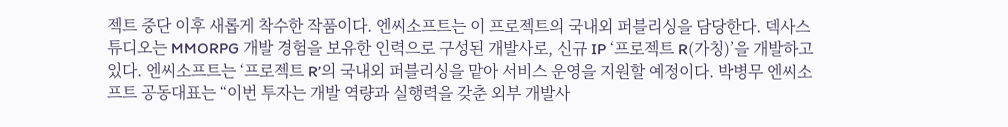젝트 중단 이후 새롭게 착수한 작품이다. 엔씨소프트는 이 프로젝트의 국내외 퍼블리싱을 담당한다. 덱사스튜디오는 MMORPG 개발 경험을 보유한 인력으로 구성된 개발사로, 신규 IP ‘프로젝트 R(가칭)’을 개발하고 있다. 엔씨소프트는 ‘프로젝트 R’의 국내외 퍼블리싱을 맡아 서비스 운영을 지원할 예정이다. 박병무 엔씨소프트 공동대표는 “이번 투자는 개발 역량과 실행력을 갖춘 외부 개발사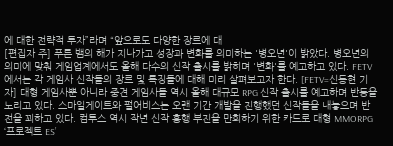에 대한 전략적 투자”라며 “앞으로도 다양한 장르에 대
[편집자 주] 푸른 뱀의 해가 지나가고 성장과 변화를 의미하는 '병오년'이 밝았다. 병오년의 의미에 맞춰 게임업계에서도 올해 다수의 신작 출시를 밝히며 '변화'를 예고하고 있다. FETV에서는 각 게임사 신작들의 장르 및 특징들에 대해 미리 살펴보고자 한다. [FETV=신동현 기자] 대형 게임사뿐 아니라 중견 게임사들 역시 올해 대규모 RPG 신작 출시를 예고하며 반등을 노리고 있다. 스마일게이트와 펄어비스는 오랜 기간 개발을 진행했던 신작들을 내놓으며 반전을 꾀하고 있다. 컴투스 역시 작년 신작 흥행 부진을 만회하기 위한 카드로 대형 MMORPG ‘프로젝트 ES’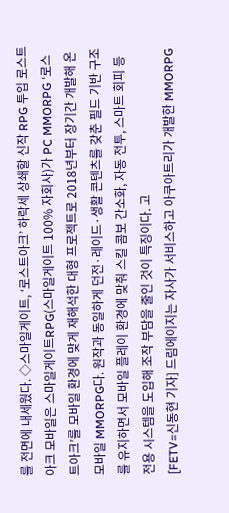를 전면에 내세웠다. ◇스마일게이트, ‘로스트아크’ 하락세 상쇄할 신작 RPG 투입 로스트아크 모바일은 스마일게이트RPG(스마일게이트 100% 자회사)가 PC MMORPG ‘로스트아크’를 모바일 환경에 맞게 재해석한 대형 프로젝트로 2018년부터 장기간 개발해 온 모바일 MMORPG다. 원작과 동일하게 던전·레이드·생활 콘텐츠를 갖춘 필드 기반 구조를 유지하면서 모바일 플레이 환경에 맞춰 스킬 콤보 간소화, 자동 전투, 스마트 회피 등 전용 시스템을 도입해 조작 부담을 줄인 것이 특징이다. 고
[FETV=신동현 기자] 드림에이지는 자사가 서비스하고 아쿠아트리가 개발한 MMORPG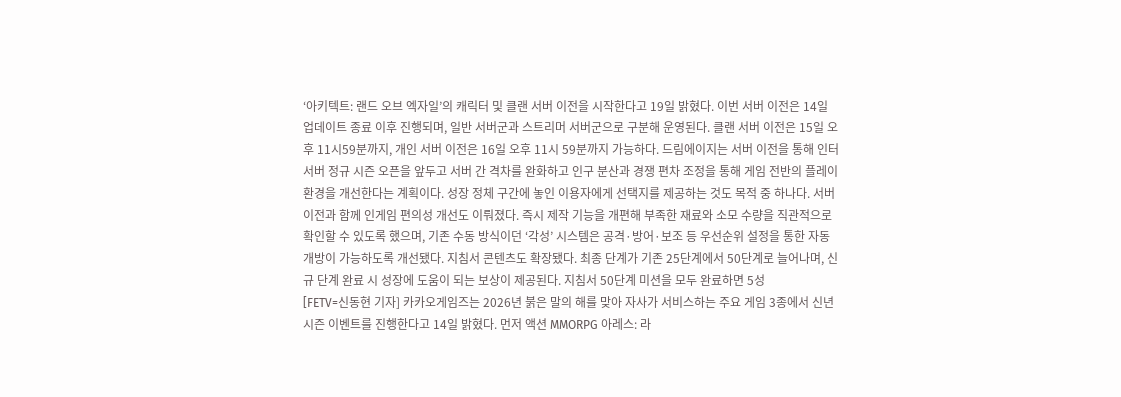‘아키텍트: 랜드 오브 엑자일’의 캐릭터 및 클랜 서버 이전을 시작한다고 19일 밝혔다. 이번 서버 이전은 14일 업데이트 종료 이후 진행되며, 일반 서버군과 스트리머 서버군으로 구분해 운영된다. 클랜 서버 이전은 15일 오후 11시59분까지, 개인 서버 이전은 16일 오후 11시 59분까지 가능하다. 드림에이지는 서버 이전을 통해 인터 서버 정규 시즌 오픈을 앞두고 서버 간 격차를 완화하고 인구 분산과 경쟁 편차 조정을 통해 게임 전반의 플레이 환경을 개선한다는 계획이다. 성장 정체 구간에 놓인 이용자에게 선택지를 제공하는 것도 목적 중 하나다. 서버 이전과 함께 인게임 편의성 개선도 이뤄졌다. 즉시 제작 기능을 개편해 부족한 재료와 소모 수량을 직관적으로 확인할 수 있도록 했으며, 기존 수동 방식이던 ‘각성’ 시스템은 공격·방어·보조 등 우선순위 설정을 통한 자동 개방이 가능하도록 개선됐다. 지침서 콘텐츠도 확장됐다. 최종 단계가 기존 25단계에서 50단계로 늘어나며, 신규 단계 완료 시 성장에 도움이 되는 보상이 제공된다. 지침서 50단계 미션을 모두 완료하면 5성
[FETV=신동현 기자] 카카오게임즈는 2026년 붉은 말의 해를 맞아 자사가 서비스하는 주요 게임 3종에서 신년 시즌 이벤트를 진행한다고 14일 밝혔다. 먼저 액션 MMORPG 아레스: 라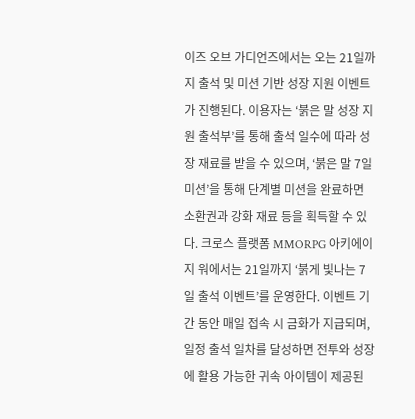이즈 오브 가디언즈에서는 오는 21일까지 출석 및 미션 기반 성장 지원 이벤트가 진행된다. 이용자는 ‘붉은 말 성장 지원 출석부’를 통해 출석 일수에 따라 성장 재료를 받을 수 있으며, ‘붉은 말 7일 미션’을 통해 단계별 미션을 완료하면 소환권과 강화 재료 등을 획득할 수 있다. 크로스 플랫폼 MMORPG 아키에이지 워에서는 21일까지 ‘붉게 빛나는 7일 출석 이벤트’를 운영한다. 이벤트 기간 동안 매일 접속 시 금화가 지급되며, 일정 출석 일차를 달성하면 전투와 성장에 활용 가능한 귀속 아이템이 제공된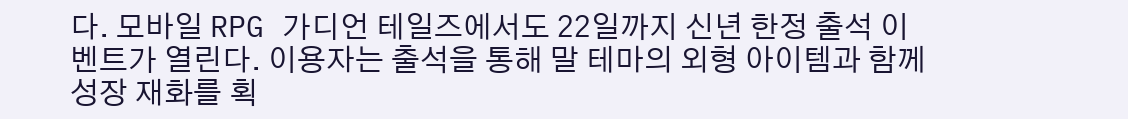다. 모바일 RPG 가디언 테일즈에서도 22일까지 신년 한정 출석 이벤트가 열린다. 이용자는 출석을 통해 말 테마의 외형 아이템과 함께 성장 재화를 획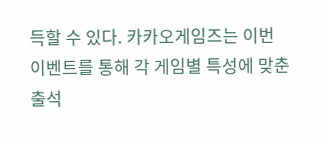득할 수 있다. 카카오게임즈는 이번 이벤트를 통해 각 게임별 특성에 맞춘 출석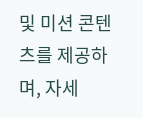및 미션 콘텐츠를 제공하며, 자세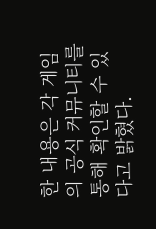한 내용은 각 게임의 공식 커뮤니티를 통해 확인할 수 있다고 밝혔다.